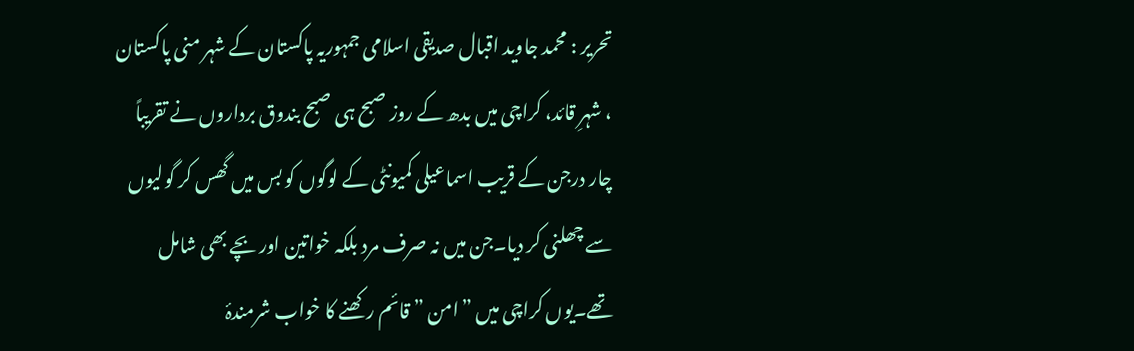تحریر : محمد جاوید اقبال صدیقی اسلامی جمہوریہ پاکستان کے شہر منی پاکستان ، شہرِ قائد، کراچی میں بدھ کے روز صبح ہی صبح بندوق برداروں نے تقریباً چار درجن کے قریب اسماعیلی کمیونٹی کے لوگوں کو بس میں گھس کر گولیوں سے چھلنی کر دیا۔جن میں نہ صرف مرد بلکہ خواتین اور بچے بھی شامل تھے۔یوں کراچی میں ”امن ” قائم رکھنے کا خواب شرمندۂ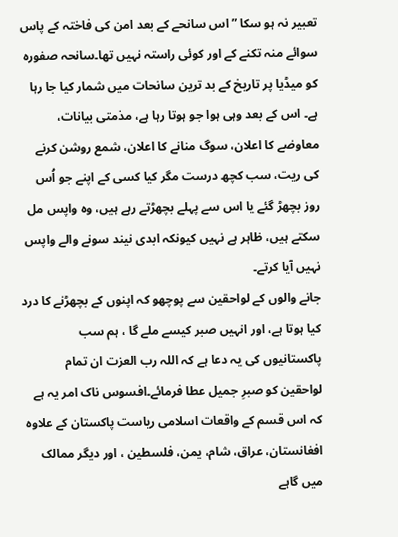تعبیر نہ ہو سکا ”اس سانحے کے بعد امن کی فاختہ کے پاس سوائے منہ تکنے کے اور کوئی راستہ نہیں تھا۔سانحہ صفورہ کو میڈیا پر تاریخ کے بد ترین سانحات میں شمار کیا جا رہا ہے۔ اس کے بعد وہی ہوا جو ہوتا رہا ہے، مذمتی بیانات، معاوضے کا اعلان، سوگ منانے کا اعلان، شمع روشن کرنے کی ریت، سب کچھ درست مگر کیا کسی کے اپنے جو اُس روز بچھڑ گئے یا اس سے پہلے بچھڑتے رہے ہیں، وہ واپس مل سکتے ہیں، ظاہر ہے نہیں کیونکہ ابدی نیند سونے والے واپس نہیں آیا کرتے۔
جانے والوں کے لواحقین سے پوچھو کہ اپنوں کے بچھڑنے کا درد کیا ہوتا ہے، اور انہیں صبر کیسے ملے گا ، ہم سب پاکستانیوں کی یہ دعا ہے کہ اللہ رب العزت ان تمام لواحقین کو صبرِ جمیل عطا فرمائے۔افسوس ناک امر یہ ہے کہ اس قسم کے واقعات اسلامی ریاست پاکستان کے علاوہ افغانستان، عراق، شام، یمن، فلسطین ، اور دیگر ممالک میں گاہے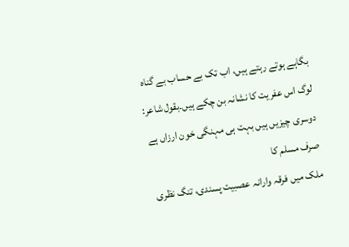بگاہے ہوتے رہتے ہیں، اب تک بے حساب بے گناہ لوگ اس عفریت کا نشانہ بن چکے ہیں۔بقول شاعر: دوسری چیزیں ہیں بہت ہی مہنگی خون ارزاں ہے صرف مسلم کا
ملک میں فرقہ وارانہ عصبیت پسندی، تنگ نظری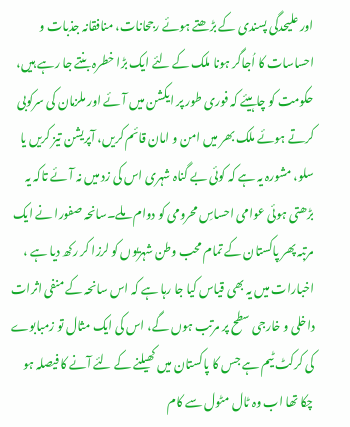اور علیحدگی پسندی کے بڑھتے ہوئے رجحانات، منافقانہ جذبات و احساسات کا اُجاگر ہونا ملک کے لئے ایک بڑا خطرہ بنتے جا رہے ہیں، حکومت کو چاہیئے کہ فوری طور پر ایکشن میں آئے اور ملزمان کی سرکوبی کرتے ہوئے ملک بھر میں امن و امان قائم کریں، آپریشن تیز کریں یا سلو، مشورہ یہ ہے کہ کوئی بے گناہ شہری اس کی زد میں نہ آئے تاکہ یہ بڑھتی ہوئی عوامی احساسِ محرومی کو دوام ملے۔سانحہ صفورا نے ایک مرتبہ پھر پاکستان کے تمام محب وطن شہریوں کو لرزا کر رکھ دیا ہے ، اخبارات میں یہ بھی قیاس کیا جا رہا ہے کہ اس سانحہ کے منفی اثرات داخلی و خارجی سطح پر مرتب ہوں گے، اس کی ایک مثال تو زمبابوے کی کرکٹ ٹیم ہے جس کا پاکستان میں کھیلنے کے لئے آنے کا فیصلہ ہو چکا تھا اب وہ ٹال مٹول سے کام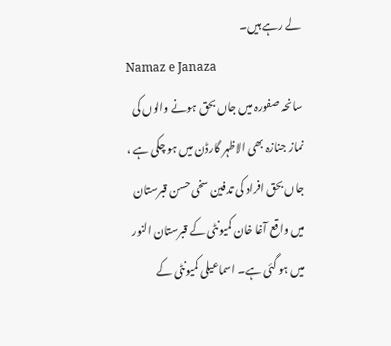لے رہے ہیں۔
Namaz e Janaza
سانحہ صفورہ میں جاں بحق ہونے والوں کی نماز جنازہ بھی الاظہر گارڈن میں ہو چکی ہے ، جاں بحق افراد کی تدفین سخی حسن قبرستان میں واقع آغا خان کمیونٹی کے قبرستان النور میں ہو گئی ہے۔ اسماعیلی کمیونٹی کے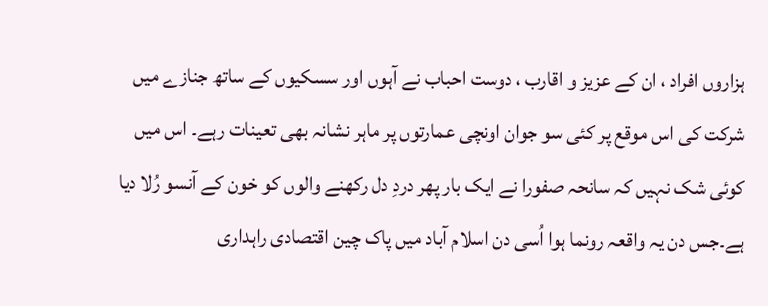ہزاروں افراد ، ان کے عزیز و اقارب ، دوست احباب نے آہوں اور سسکیوں کے ساتھ جنازے میں شرکت کی اس موقع پر کئی سو جوان اونچی عمارتوں پر ماہر نشانہ بھی تعینات رہے۔ اس میں کوئی شک نہیں کہ سانحہ صفورا نے ایک بار پھر دردِ دل رکھنے والوں کو خون کے آنسو رُلا دیا ہے۔جس دن یہ واقعہ رونما ہوا اُسی دن اسلام آباد میں پاک چین اقتصادی راہداری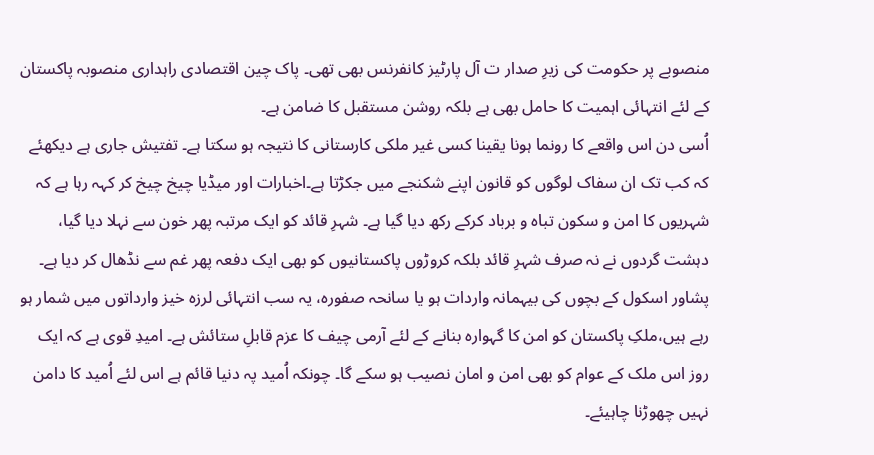منصوبے پر حکومت کی زیرِ صدار ت آل پارٹیز کانفرنس بھی تھی۔ پاک چین اقتصادی راہداری منصوبہ پاکستان کے لئے انتہائی اہمیت کا حامل بھی ہے بلکہ روشن مستقبل کا ضامن ہے۔
اُسی دن اس واقعے کا رونما ہونا یقینا کسی غیر ملکی کارستانی کا نتیجہ ہو سکتا ہے۔ تفتیش جاری ہے دیکھئے کہ کب تک ان سفاک لوگوں کو قانون اپنے شکنجے میں جکڑتا ہے۔اخبارات اور میڈیا چیخ چیخ کر کہہ رہا ہے کہ شہریوں کا امن و سکون تباہ و برباد کرکے رکھ دیا گیا ہے۔ شہرِ قائد کو ایک مرتبہ پھر خون سے نہلا دیا گیا، دہشت گردوں نے نہ صرف شہرِ قائد بلکہ کروڑوں پاکستانیوں کو بھی ایک دفعہ پھر غم سے نڈھال کر دیا ہے۔
پشاور اسکول کے بچوں کی بیہمانہ واردات ہو یا سانحہ صفورہ، یہ سب انتہائی لرزہ خیز وارداتوں میں شمار ہو رہے ہیں،ملکِ پاکستان کو امن کا گہوارہ بنانے کے لئے آرمی چیف کا عزم قابلِ ستائش ہے۔ امیدِ قوی ہے کہ ایک روز اس ملک کے عوام کو بھی امن و امان نصیب ہو سکے گا۔ چونکہ اُمید پہ دنیا قائم ہے اس لئے اُمید کا دامن نہیں چھوڑنا چاہیئے۔